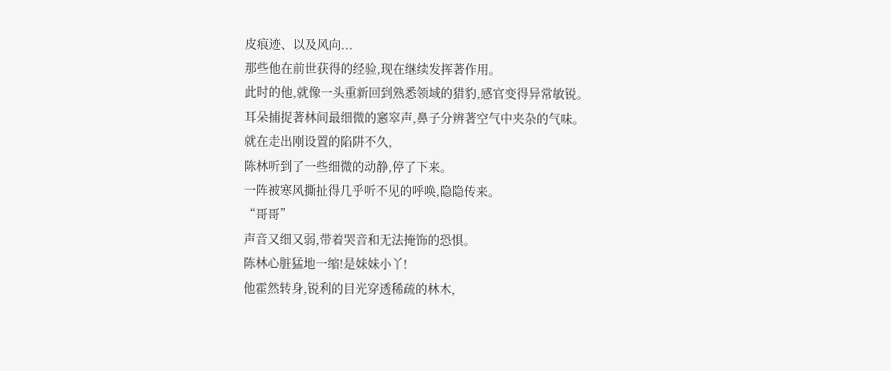皮痕迹、以及风向...
那些他在前世获得的经验,现在继续发挥著作用。
此时的他,就像一头重新回到熟悉领域的猎豹,感官变得异常敏锐。
耳朵捕捉著林间最细微的窸窣声,鼻子分辨著空气中夹杂的气味。
就在走出刚设置的陷阱不久,
陈林听到了一些细微的动静,停了下来。
一阵被寒风撕扯得几乎听不见的呼唤,隐隐传来。
“哥哥”
声音又细又弱,带着哭音和无法掩饰的恐惧。
陈林心脏猛地一缩!是妹妹小丫!
他霍然转身,锐利的目光穿透稀疏的林木,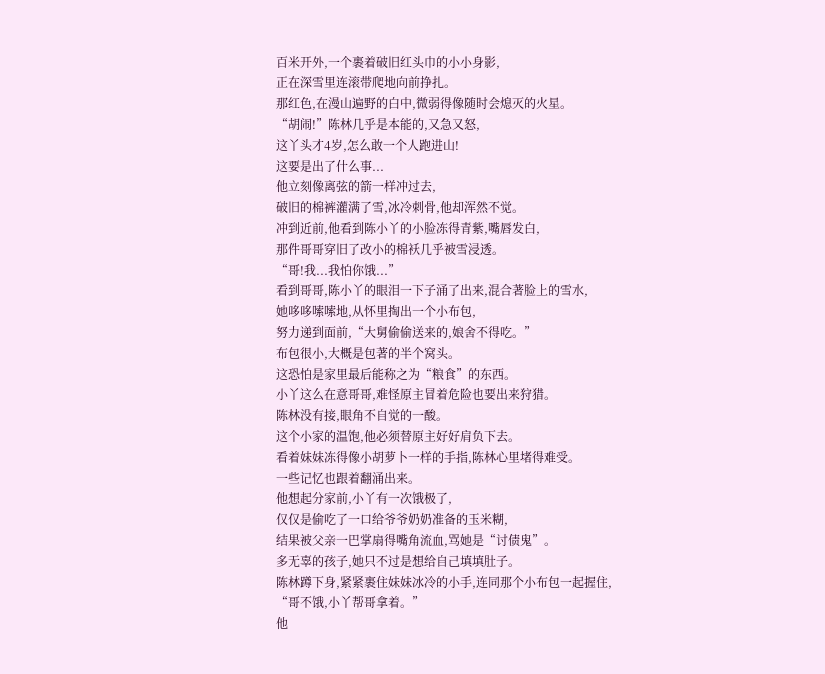百米开外,一个裹着破旧红头巾的小小身影,
正在深雪里连滚带爬地向前挣扎。
那红色,在漫山遍野的白中,微弱得像随时会熄灭的火星。
“胡闹!”陈林几乎是本能的,又急又怒,
这丫头才4岁,怎么敢一个人跑进山!
这要是出了什么事...
他立刻像离弦的箭一样冲过去,
破旧的棉裤灌满了雪,冰冷刺骨,他却浑然不觉。
冲到近前,他看到陈小丫的小脸冻得青紫,嘴唇发白,
那件哥哥穿旧了改小的棉袄几乎被雪浸透。
“哥!我...我怕你饿...”
看到哥哥,陈小丫的眼泪一下子涌了出来,混合著脸上的雪水,
她哆哆嗦嗦地,从怀里掏出一个小布包,
努力递到面前,“大舅偷偷送来的,娘舍不得吃。”
布包很小,大概是包著的半个窝头。
这恐怕是家里最后能称之为“粮食”的东西。
小丫这么在意哥哥,难怪原主冒着危险也要出来狩猎。
陈林没有接,眼角不自觉的一酸。
这个小家的温饱,他必须替原主好好肩负下去。
看着妹妹冻得像小胡萝卜一样的手指,陈林心里堵得难受。
一些记忆也跟着翻涌出来。
他想起分家前,小丫有一次饿极了,
仅仅是偷吃了一口给爷爷奶奶准备的玉米糊,
结果被父亲一巴掌扇得嘴角流血,骂她是“讨债鬼”。
多无辜的孩子,她只不过是想给自己填填肚子。
陈林蹲下身,紧紧裹住妹妹冰冷的小手,连同那个小布包一起握住,
“哥不饿,小丫帮哥拿着。”
他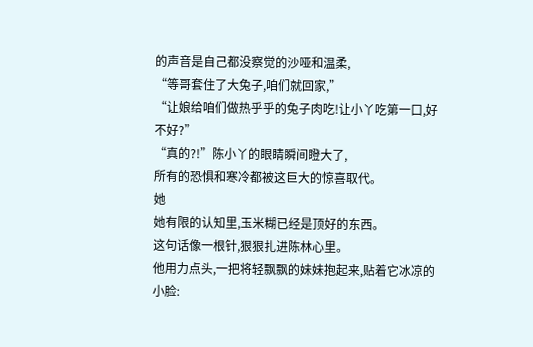的声音是自己都没察觉的沙哑和温柔,
“等哥套住了大兔子,咱们就回家,”
“让娘给咱们做热乎乎的兔子肉吃!让小丫吃第一口,好不好?”
“真的?!”陈小丫的眼睛瞬间瞪大了,
所有的恐惧和寒冷都被这巨大的惊喜取代。
她
她有限的认知里,玉米糊已经是顶好的东西。
这句话像一根针,狠狠扎进陈林心里。
他用力点头,一把将轻飘飘的妹妹抱起来,贴着它冰凉的小脸: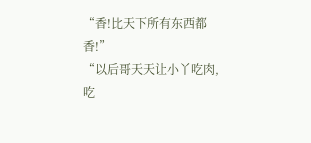“香!比天下所有东西都香!”
“以后哥天天让小丫吃肉,吃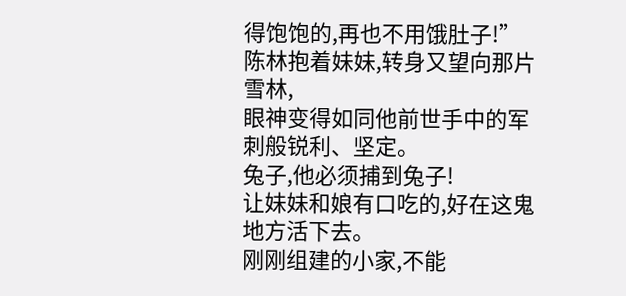得饱饱的,再也不用饿肚子!”
陈林抱着妹妹,转身又望向那片雪林,
眼神变得如同他前世手中的军刺般锐利、坚定。
兔子,他必须捕到兔子!
让妹妹和娘有口吃的,好在这鬼地方活下去。
刚刚组建的小家,不能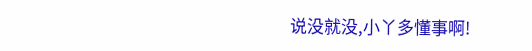说没就没,小丫多懂事啊!